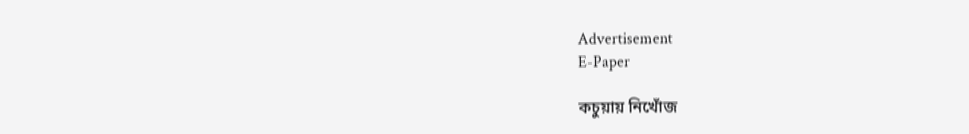Advertisement
E-Paper

কচুয়ায় নিখোঁজ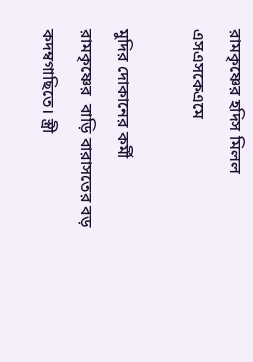রামকৃষ্ণের হদিস মিলল এসএসকেএমে

মুদির দোকানের কর্মী রামকৃষ্ণের  বাড়ি বারাসতের বড় কদম্বগাছিতে। স্ত্রী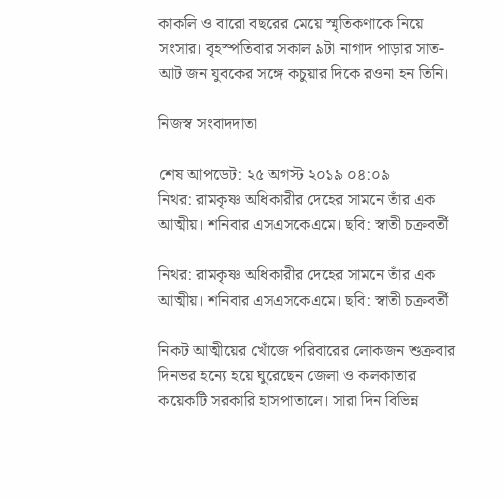কাকলি ও বারো বছরের মেয়ে স্মৃতিকণাকে নিয়ে সংসার। বৃহস্পতিবার সকাল ৯টা নাগাদ পাড়ার সাত-আট জন যুবকের সঙ্গে কচুয়ার দিকে রওনা হন তিনি।

নিজস্ব সংবাদদাতা

শেষ আপডেট: ২৫ অগস্ট ২০১৯ ০৪:০৯
নিথর: রামকৃষ্ণ অধিকারীর দেহের সামনে তাঁর এক আত্মীয়। শনিবার এসএসকেএমে। ছবি: স্বাতী চক্রবর্তী

নিথর: রামকৃষ্ণ অধিকারীর দেহের সামনে তাঁর এক আত্মীয়। শনিবার এসএসকেএমে। ছবি: স্বাতী চক্রবর্তী

নিকট আত্মীয়ের খোঁজে পরিবারের লোকজন শুক্রবার দিনভর হন্যে হয়ে ঘুরেছেন জেলা ও কলকাতার কয়েকটি সরকারি হাসপাতালে। সারা দিন বিভিন্ন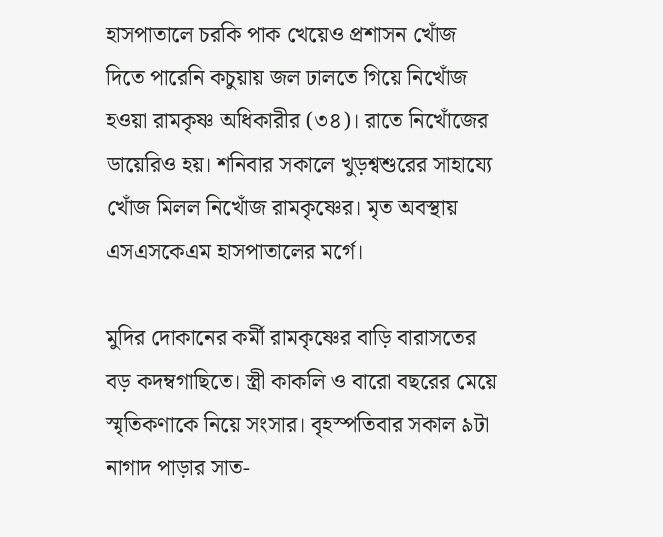হাসপাতালে চরকি পাক খেয়েও প্রশাসন খোঁজ দিতে পারেনি কচুয়ায় জল ঢালতে গিয়ে নিখোঁজ হওয়া রামকৃষ্ণ অধিকারীর (৩৪)। রাতে নিখোঁজের ডায়েরিও হয়। শনিবার সকালে খুড়শ্বশুরের সাহায্যে খোঁজ মিলল নিখোঁজ রামকৃষ্ণের। মৃত অবস্থায় এসএসকেএম হাসপাতালের মর্গে।

মুদির দোকানের কর্মী রামকৃষ্ণের বাড়ি বারাসতের বড় কদম্বগাছিতে। স্ত্রী কাকলি ও বারো বছরের মেয়ে স্মৃতিকণাকে নিয়ে সংসার। বৃহস্পতিবার সকাল ৯টা নাগাদ পাড়ার সাত-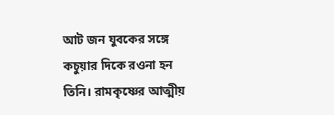আট জন যুবকের সঙ্গে কচুয়ার দিকে রওনা হন তিনি। রামকৃষ্ণের আত্মীয়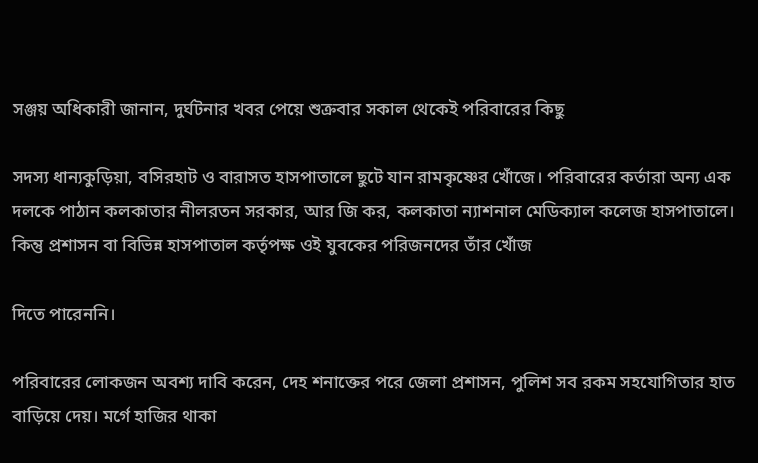সঞ্জয় অধিকারী জানান, দুর্ঘটনার খবর পেয়ে শুক্রবার সকাল থেকেই পরিবারের কিছু

সদস্য ধান্যকুড়িয়া, বসিরহাট ও বারাসত হাসপাতালে ছুটে যান রামকৃষ্ণের খোঁজে। পরিবারের কর্তারা অন্য এক দলকে পাঠান কলকাতার নীলরতন সরকার, আর জি কর, কলকাতা ন্যাশনাল মেডিক্যাল কলেজ হাসপাতালে। কিন্তু প্রশাসন বা বিভিন্ন হাসপাতাল কর্তৃপক্ষ ওই যুবকের পরিজনদের তাঁর খোঁজ

দিতে পারেননি।

পরিবারের লোকজন অবশ্য দাবি করেন, দেহ শনাক্তের পরে জেলা প্রশাসন, পুলিশ সব রকম সহযোগিতার হাত বাড়িয়ে দেয়। মর্গে হাজির থাকা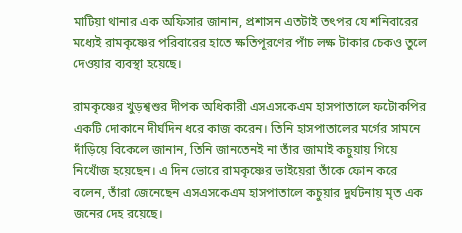মাটিয়া থানার এক অফিসার জানান, প্রশাসন এতটাই তৎপর যে শনিবারের মধ্যেই রামকৃষ্ণের পরিবারের হাতে ক্ষতিপূরণের পাঁচ লক্ষ টাকার চেকও তুলে দেওয়ার ব্যবস্থা হয়েছে।

রামকৃষ্ণের খুড়শ্বশুর দীপক অধিকারী এসএসকেএম হাসপাতালে ফটোকপির একটি দোকানে দীর্ঘদিন ধরে কাজ করেন। তিনি হাসপাতালের মর্গের সামনে দাঁড়িয়ে বিকেলে জানান, তিনি জানতেনই না তাঁর জামাই কচুয়ায় গিয়ে নিখোঁজ হয়েছেন। এ দিন ভোরে রামকৃষ্ণের ভাইয়েরা তাঁকে ফোন করে বলেন, তাঁরা জেনেছেন এসএসকেএম হাসপাতালে কচুয়ার দুর্ঘটনায় মৃত এক জনের দেহ রয়েছে।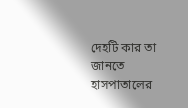দেহটি কার তা জানতে হাসপাতালের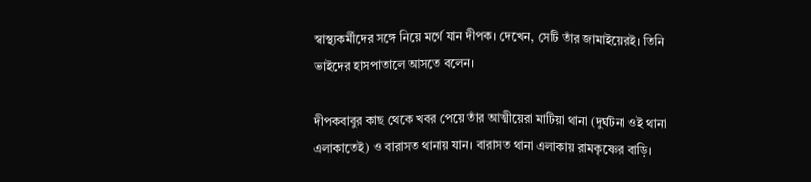স্বাস্থ্যকর্মীদের সঙ্গে নিয়ে মর্গে যান দীপক। দেখেন, সেটি তাঁর জামাইয়েরই। তিনি ভাইদের হাসপাতালে আসতে বলেন।

দীপকবাবুর কাছ থেকে খবর পেয়ে তাঁর আত্মীয়েরা মাটিয়া থানা (দুর্ঘটনা ওই থানা এলাকাতেই) ও বারাসত থানায় যান। বারাসত থানা এলাকায় রামকৃষ্ণের বাড়ি।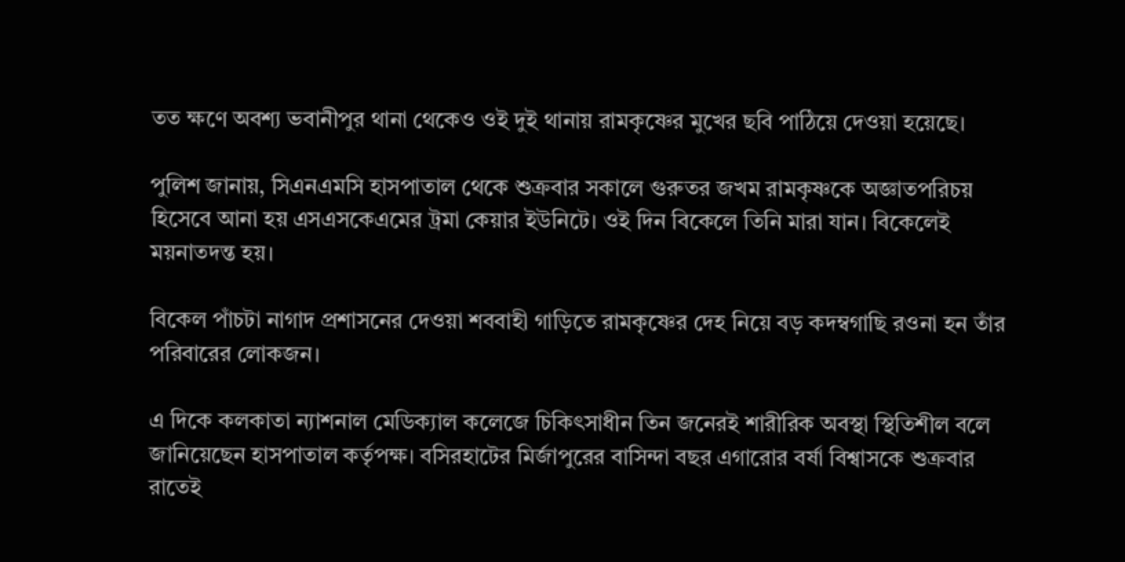তত ক্ষণে অবশ্য ভবানীপুর থানা থেকেও ওই দুই থানায় রামকৃষ্ণের মুখের ছবি পাঠিয়ে দেওয়া হয়েছে।

পুলিশ জানায়, সিএনএমসি হাসপাতাল থেকে শুক্রবার সকালে গুরুতর জখম রামকৃষ্ণকে অজ্ঞাতপরিচয় হিসেবে আনা হয় এসএসকেএমের ট্রমা কেয়ার ইউনিটে। ওই দিন বিকেলে তিনি মারা যান। বিকেলেই ময়নাতদন্ত হয়।

বিকেল পাঁচটা নাগাদ প্রশাসনের দেওয়া শববাহী গাড়িতে রামকৃষ্ণের দেহ নিয়ে বড় কদম্বগাছি রওনা হন তাঁর পরিবারের লোকজন।

এ দিকে কলকাতা ন্যাশনাল মেডিক্যাল কলেজে চিকিৎসাধীন তিন জনেরই শারীরিক অবস্থা স্থিতিশীল বলে জানিয়েছেন হাসপাতাল কর্তৃপক্ষ। বসিরহাটের মির্জাপুরের বাসিন্দা বছর এগারোর বর্ষা বিশ্বাসকে শুক্রবার রাতেই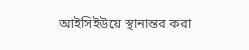আইসিইউয়ে স্থানান্তর করা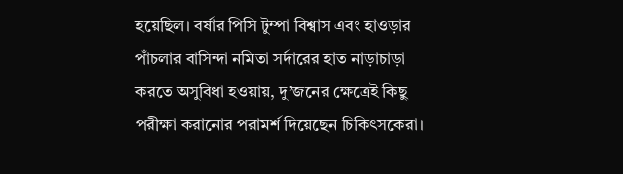হয়েছিল। বর্ষার পিসি টুম্পা বিশ্বাস এবং হাওড়ার পাঁচলার বাসিন্দা নমিতা সর্দারের হাত নাড়াচাড়া করতে অসুবিধা হওয়ায়, দু’জনের ক্ষেত্রেই কিছু পরীক্ষা করানোর পরামর্শ দিয়েছেন চিকিৎসকেরা।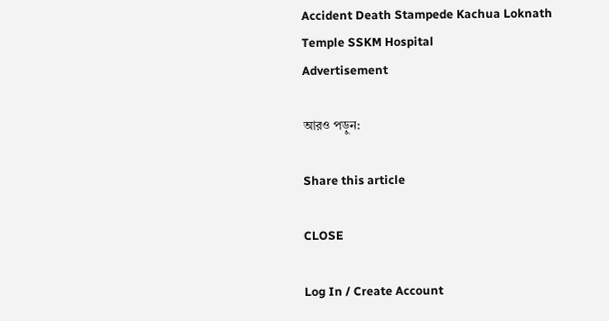Accident Death Stampede Kachua Loknath Temple SSKM Hospital
Advertisement

আরও পড়ুন:

Share this article

CLOSE

Log In / Create Account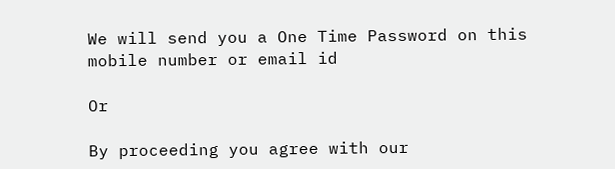We will send you a One Time Password on this mobile number or email id

Or

By proceeding you agree with our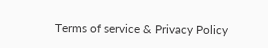Terms of service & Privacy Policy